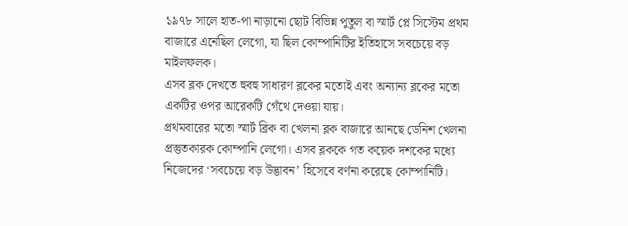১৯৭৮ সালে হাত-পা নাড়ানো ছোট বিভিন্ন পুতুল বা স্মার্ট প্লে সিস্টেম প্রথম বাজারে এনেছিল লেগো, যা ছিল কোম্পানিটির ইতিহাসে সবচেয়ে বড় মাইলফলক।
এসব ব্লক দেখতে হুবহু সাধারণ ব্লকের মতোই এবং অন্যান্য ব্লকের মতো একটির ওপর আরেকটি গেঁথে দেওয়া যায়।
প্রথমবারের মতো স্মার্ট ব্রিক বা খেলনা ব্লক বাজারে আনছে ডেনিশ খেলনা প্রস্তুতকারক কোম্পানি লেগো। এসব ব্লককে গত কয়েক দশকের মধ্যে নিজেদের ‘সবচেয়ে বড় উদ্ভাবন’ হিসেবে বর্ণনা করেছে কোম্পানিটি।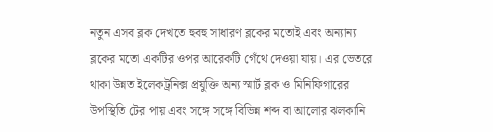নতুন এসব ব্লক দেখতে হুবহু সাধারণ ব্লকের মতোই এবং অন্যান্য ব্লকের মতো একটির ওপর আরেকটি গেঁথে দেওয়া যায়। এর ভেতরে থাকা উন্নত ইলেকট্রনিক্স প্রযুক্তি অন্য স্মার্ট ব্লক ও মিনিফিগারের উপস্থিতি টের পায় এবং সঙ্গে সঙ্গে বিভিন্ন শব্দ বা আলোর ঝলকানি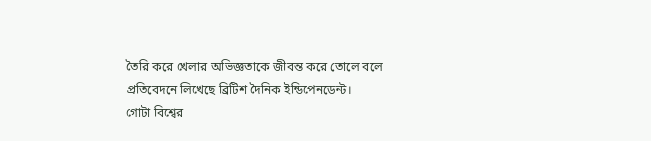তৈরি করে খেলার অভিজ্ঞতাকে জীবন্ত করে তোলে বলে প্রতিবেদনে লিখেছে ব্রিটিশ দৈনিক ইন্ডিপেনডেন্ট।
গোটা বিশ্বের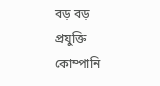বড় বড় প্রযুক্তি কোম্পানি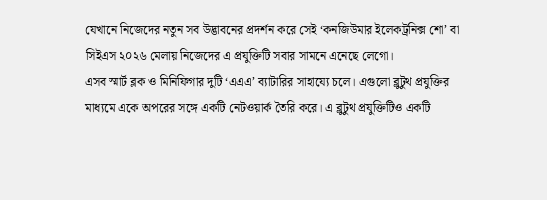যেখানে নিজেদের নতুন সব উদ্ভাবনের প্রদর্শন করে সেই ‘কনজিউমার ইলেকট্রনিক্স শো’ বা সিইএস ২০২৬ মেলায় নিজেদের এ প্রযুক্তিটি সবার সামনে এনেছে লেগো।
এসব স্মার্ট ব্লক ও মিনিফিগার দুটি ‘এএএ’ ব্যাটারির সাহায্যে চলে। এগুলো ব্লুটুথ প্রযুক্তির মাধ্যমে একে অপরের সঙ্গে একটি নেটওয়ার্ক তৈরি করে। এ ব্লুটুথ প্রযুক্তিটিও একটি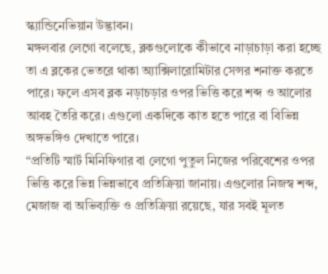স্ক্যান্ডিনেভিয়ান উদ্ভাবন।
মঙ্গলবার লেগো বলেছে, ব্লকগুলোকে কীভাবে নাড়াচাড়া করা হচ্ছে তা এ ব্লকের ভেতরে থাকা অ্যাক্সিলারোমিটার সেন্সর শনাক্ত করতে পারে। ফলে এসব ব্লক নড়াচড়ার ওপর ভিত্তি করে শব্দ ও আলোর আবহ তৈরি করে। এগুলো একদিকে কাত হতে পারে বা বিভিন্ন অঙ্গভঙ্গিও দেখাতে পারে।
“প্রতিটি স্মার্ট মিনিফিগার বা লেগো পুতুল নিজের পরিবেশের ওপর ভিত্তি করে ভিন্ন ভিন্নভাবে প্রতিক্রিয়া জানায়। এগুলোর নিজস্ব শব্দ, মেজাজ বা অভিব্যক্তি ও প্রতিক্রিয়া রয়েছে, যার সবই মূলত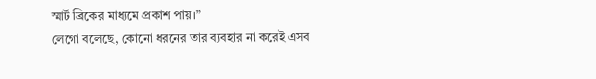স্মার্ট ব্রিকের মাধ্যমে প্রকাশ পায়।”
লেগো বলেছে, কোনো ধরনের তার ব্যবহার না করেই এসব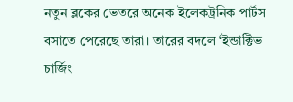নতুন ব্লকের ভেতরে অনেক ইলেকট্রনিক পার্টস বসাতে পেরেছে তারা। তারের বদলে ‘ইন্ডাক্টিভ চার্জিং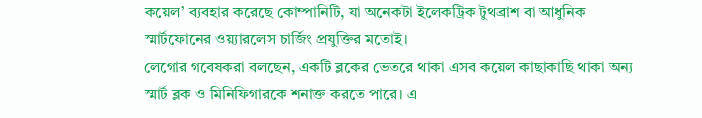কয়েল’ ব্যবহার করেছে কোম্পানিটি, যা অনেকটা ইলেকট্রিক টুথব্রাশ বা আধুনিক স্মার্টফোনের ওয়্যারলেস চার্জিং প্রযুক্তির মতোই।
লেগোর গবেষকরা বলছেন, একটি ব্লকের ভেতরে থাকা এসব কয়েল কাছাকাছি থাকা অন্য স্মার্ট ব্লক ও মিনিফিগারকে শনাক্ত করতে পারে। এ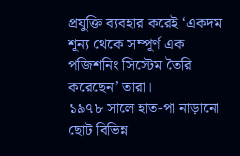প্রযুক্তি ব্যবহার করেই ‘একদম শূন্য থেকে সম্পূর্ণ এক পজিশনিং সিস্টেম তৈরি করেছেন’ তারা।
১৯৭৮ সালে হাত-পা নাড়ানো ছোট বিভিন্ন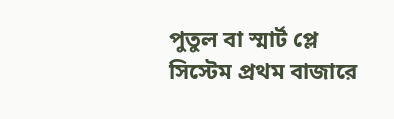পুতুল বা স্মার্ট প্লে সিস্টেম প্রথম বাজারে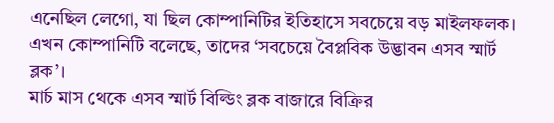এনেছিল লেগো, যা ছিল কোম্পানিটির ইতিহাসে সবচেয়ে বড় মাইলফলক। এখন কোম্পানিটি বলেছে, তাদের ‘সবচেয়ে বৈপ্লবিক উদ্ভাবন এসব স্মার্ট ব্লক’।
মার্চ মাস থেকে এসব স্মার্ট বিল্ডিং ব্লক বাজারে বিক্রির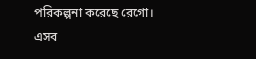পরিকল্পনা করেছে রেগো। এসব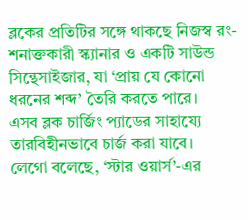ব্লকের প্রতিটির সঙ্গে থাকছে নিজস্ব রং-শনাক্তকারী স্ক্যানার ও একটি সাউন্ড সিন্থেসাইজার, যা ‘প্রায় যে কোনো ধরনের শব্দ’ তৈরি করতে পারে।
এসব ব্লক চার্জিং প্যাডের সাহায্যে তারবিহীনভাবে চার্জ করা যাবে।
লেগো বলেছে, ‘স্টার ওয়ার্স’-এর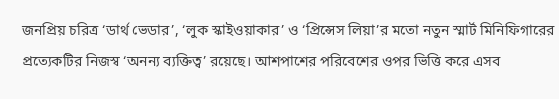জনপ্রিয় চরিত্র ‘ডার্থ ভেডার’, ‘লুক স্কাইওয়াকার’ ও ‘প্রিন্সেস লিয়া’র মতো নতুন স্মার্ট মিনিফিগারের প্রত্যেকটির নিজস্ব ‘অনন্য ব্যক্তিত্ব’ রয়েছে। আশপাশের পরিবেশের ওপর ভিত্তি করে এসব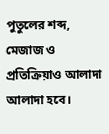পুতুলের শব্দ, মেজাজ ও প্রতিক্রিয়াও আলাদা আলাদা হবে।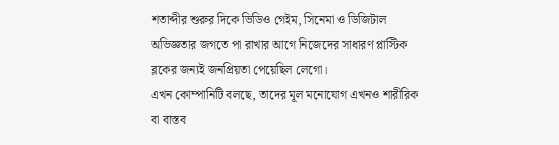শতাব্দীর শুরুর দিকে ভিডিও গেইম, সিনেমা ও ডিজিটাল অভিজ্ঞতার জগতে পা রাখার আগে নিজেদের সাধারণ প্লাস্টিক ব্লকের জন্যই জনপ্রিয়তা পেয়েছিল লেগো।
এখন কোম্পানিটি বলছে, তাদের মূল মনোযোগ এখনও শারীরিক বা বাস্তব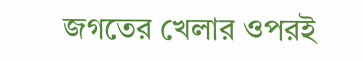জগতের খেলার ওপরই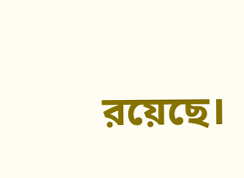রয়েছে।